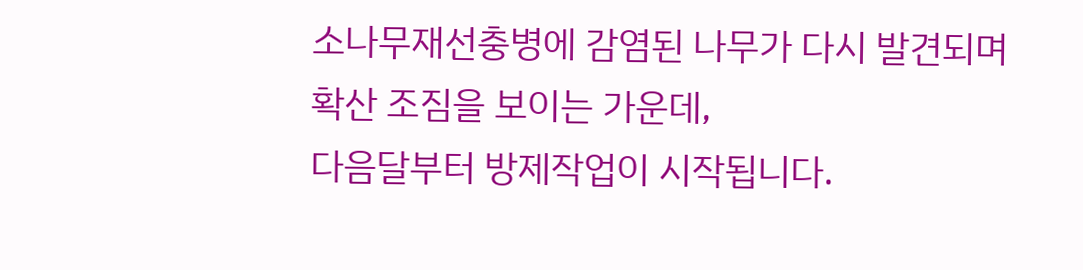소나무재선충병에 감염된 나무가 다시 발견되며
확산 조짐을 보이는 가운데,
다음달부터 방제작업이 시작됩니다.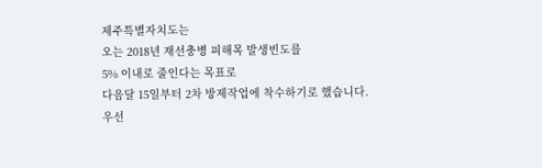제주특별자치도는
오는 2018년 재선충병 피해목 발생빈도를
5% 이내로 줄인다는 목표로
다음달 15일부터 2차 방제작업에 착수하기로 했습니다.
우선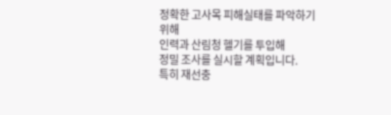정확한 고사목 피해실태를 파악하기 위해
인력과 산림청 헬기를 투입해
정밀 조사를 실시할 계획입니다.
특히 재선충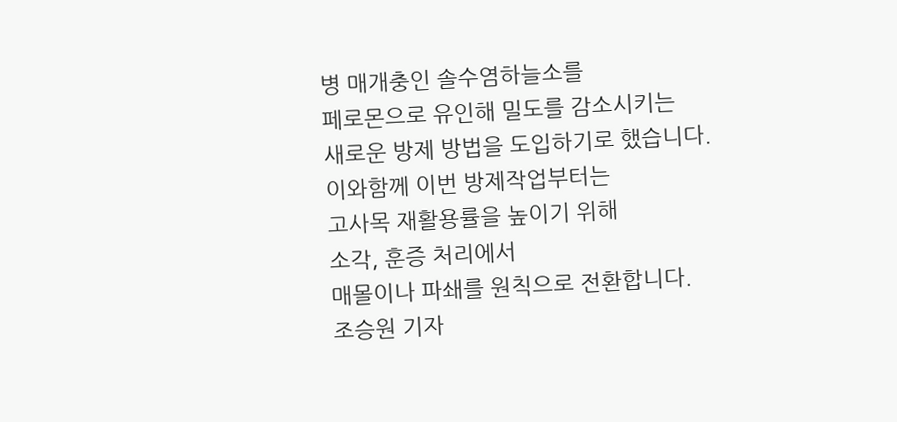병 매개충인 솔수염하늘소를
페로몬으로 유인해 밀도를 감소시키는
새로운 방제 방법을 도입하기로 했습니다.
이와함께 이번 방제작업부터는
고사목 재활용률을 높이기 위해
소각, 훈증 처리에서
매몰이나 파쇄를 원칙으로 전환합니다.
조승원 기자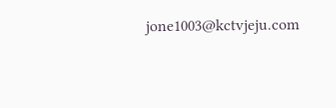jone1003@kctvjeju.com